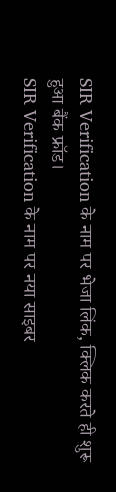SIR Verification के नाम पर भेजा लिंक, क्लिक करते ही शुरू हुआ बैंक फ्रॉड।
SIR Verification के नाम पर नया साइबर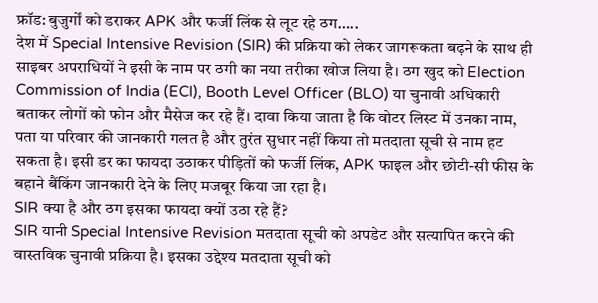फ्रॉड: बुजुर्गों को डराकर APK और फर्जी लिंक से लूट रहे ठग…..
देश में Special Intensive Revision (SIR) की प्रक्रिया को लेकर जागरूकता बढ़ने के साथ ही साइबर अपराधियों ने इसी के नाम पर ठगी का नया तरीका खोज लिया है। ठग खुद को Election Commission of India (ECI), Booth Level Officer (BLO) या चुनावी अधिकारी बताकर लोगों को फोन और मैसेज कर रहे हैं। दावा किया जाता है कि वोटर लिस्ट में उनका नाम, पता या परिवार की जानकारी गलत है और तुरंत सुधार नहीं किया तो मतदाता सूची से नाम हट सकता है। इसी डर का फायदा उठाकर पीड़ितों को फर्जी लिंक, APK फाइल और छोटी-सी फीस के बहाने बैंकिंग जानकारी देने के लिए मजबूर किया जा रहा है।
SIR क्या है और ठग इसका फायदा क्यों उठा रहे हैं?
SIR यानी Special Intensive Revision मतदाता सूची को अपडेट और सत्यापित करने की वास्तविक चुनावी प्रक्रिया है। इसका उद्देश्य मतदाता सूची को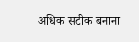अधिक सटीक बनाना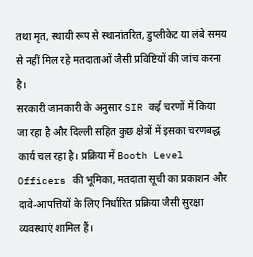तथा मृत, स्थायी रूप से स्थानांतरित, डुप्लीकेट या लंबे समय से नहीं मिल रहे मतदाताओं जैसी प्रविष्टियों की जांच करना है।
सरकारी जानकारी के अनुसार SIR कई चरणों में किया जा रहा है और दिल्ली सहित कुछ क्षेत्रों में इसका चरणबद्ध कार्य चल रहा है। प्रक्रिया में Booth Level Officers की भूमिका, मतदाता सूची का प्रकाशन और दावे-आपत्तियों के लिए निर्धारित प्रक्रिया जैसी सुरक्षा व्यवस्थाएं शामिल हैं।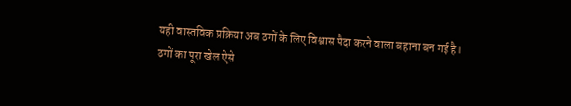यही वास्तविक प्रक्रिया अब ठगों के लिए विश्वास पैदा करने वाला बहाना बन गई है।
ठगों का पूरा खेल ऐसे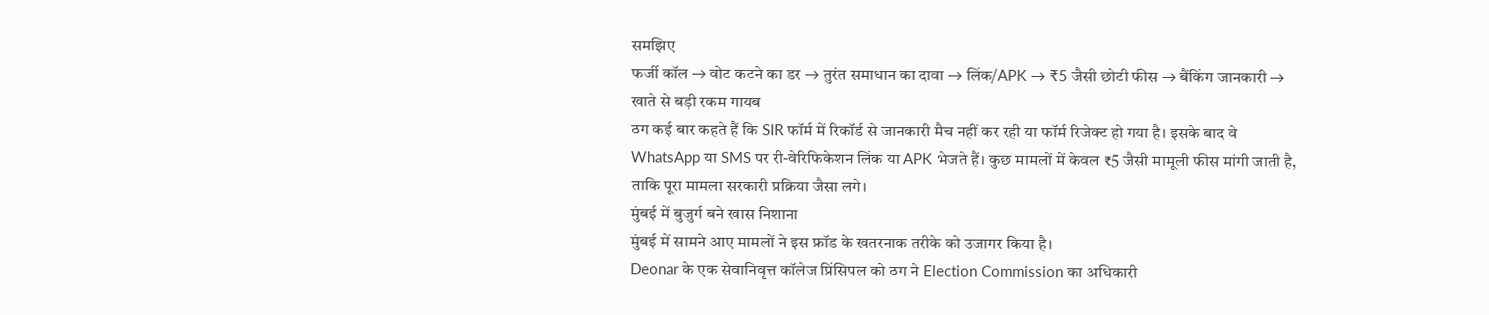समझिए
फर्जी कॉल → वोट कटने का डर → तुरंत समाधान का दावा → लिंक/APK → ₹5 जैसी छोटी फीस → बैंकिंग जानकारी → खाते से बड़ी रकम गायब
ठग कई बार कहते हैं कि SIR फॉर्म में रिकॉर्ड से जानकारी मैच नहीं कर रही या फॉर्म रिजेक्ट हो गया है। इसके बाद वे WhatsApp या SMS पर री-वेरिफिकेशन लिंक या APK भेजते हैं। कुछ मामलों में केवल ₹5 जैसी मामूली फीस मांगी जाती है, ताकि पूरा मामला सरकारी प्रक्रिया जैसा लगे।
मुंबई में बुजुर्ग बने खास निशाना
मुंबई में सामने आए मामलों ने इस फ्रॉड के खतरनाक तरीके को उजागर किया है।
Deonar के एक सेवानिवृत्त कॉलेज प्रिंसिपल को ठग ने Election Commission का अधिकारी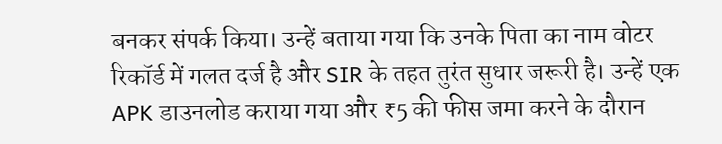बनकर संपर्क किया। उन्हें बताया गया कि उनके पिता का नाम वोटर रिकॉर्ड में गलत दर्ज है और SIR के तहत तुरंत सुधार जरूरी है। उन्हें एक APK डाउनलोड कराया गया और ₹5 की फीस जमा करने के दौरान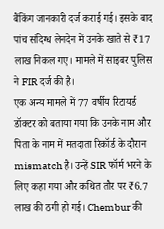बैंकिंग जानकारी दर्ज कराई गई। इसके बाद पांच संदिग्ध लेनदेन में उनके खाते से ₹17 लाख निकल गए। मामले में साइबर पुलिस ने FIR दर्ज की है।
एक अन्य मामले में 77 वर्षीय रिटायर्ड डॉक्टर को बताया गया कि उनके नाम और पिता के नाम में मतदाता रिकॉर्ड के दौरान mismatch है। उन्हें SIR फॉर्म भरने के लिए कहा गया और कथित तौर पर ₹6.7 लाख की ठगी हो गई। Chembur की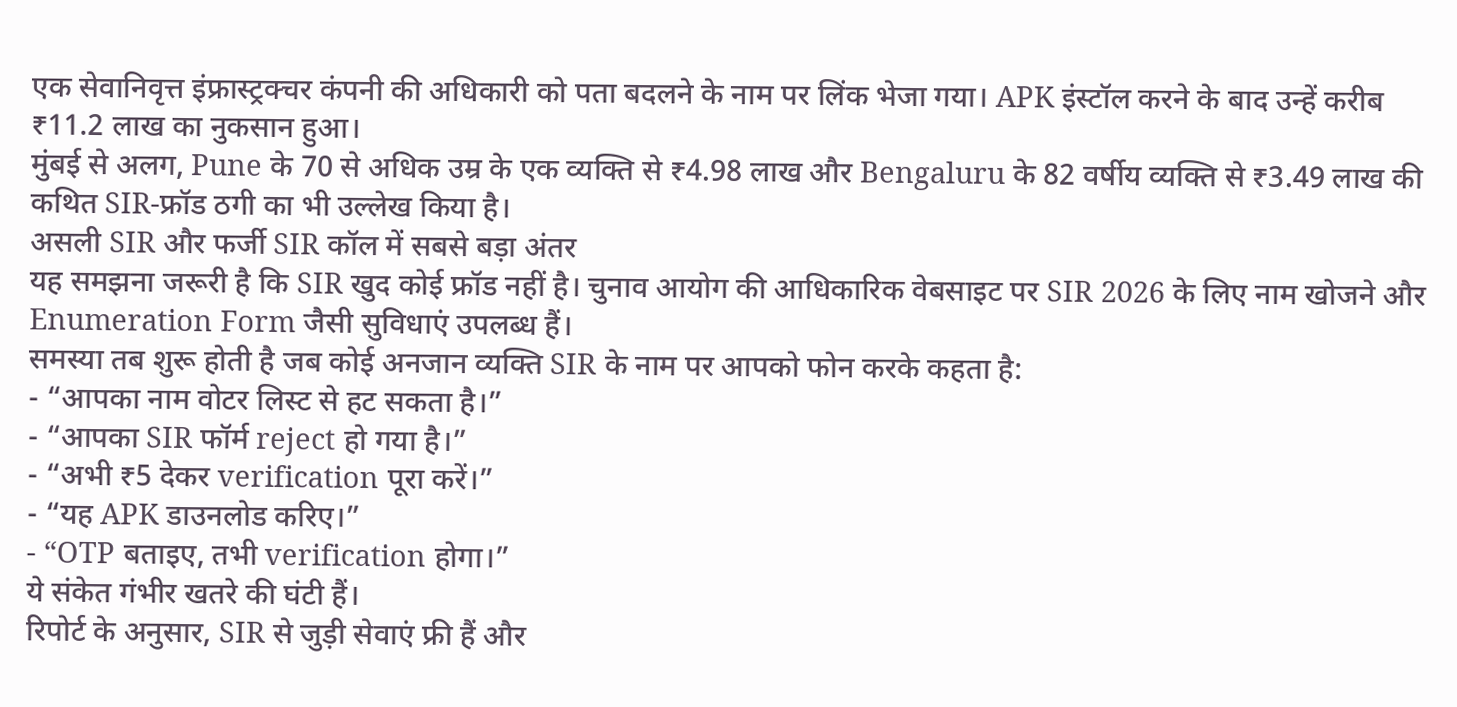एक सेवानिवृत्त इंफ्रास्ट्रक्चर कंपनी की अधिकारी को पता बदलने के नाम पर लिंक भेजा गया। APK इंस्टॉल करने के बाद उन्हें करीब ₹11.2 लाख का नुकसान हुआ।
मुंबई से अलग, Pune के 70 से अधिक उम्र के एक व्यक्ति से ₹4.98 लाख और Bengaluru के 82 वर्षीय व्यक्ति से ₹3.49 लाख की कथित SIR-फ्रॉड ठगी का भी उल्लेख किया है।
असली SIR और फर्जी SIR कॉल में सबसे बड़ा अंतर
यह समझना जरूरी है कि SIR खुद कोई फ्रॉड नहीं है। चुनाव आयोग की आधिकारिक वेबसाइट पर SIR 2026 के लिए नाम खोजने और Enumeration Form जैसी सुविधाएं उपलब्ध हैं।
समस्या तब शुरू होती है जब कोई अनजान व्यक्ति SIR के नाम पर आपको फोन करके कहता है:
- “आपका नाम वोटर लिस्ट से हट सकता है।”
- “आपका SIR फॉर्म reject हो गया है।”
- “अभी ₹5 देकर verification पूरा करें।”
- “यह APK डाउनलोड करिए।”
- “OTP बताइए, तभी verification होगा।”
ये संकेत गंभीर खतरे की घंटी हैं।
रिपोर्ट के अनुसार, SIR से जुड़ी सेवाएं फ्री हैं और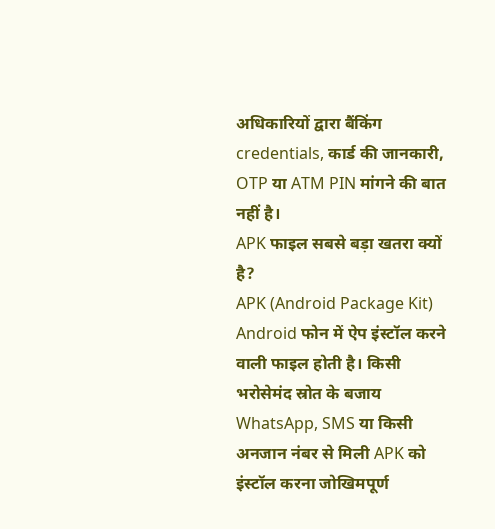अधिकारियों द्वारा बैंकिंग credentials, कार्ड की जानकारी, OTP या ATM PIN मांगने की बात नहीं है।
APK फाइल सबसे बड़ा खतरा क्यों है?
APK (Android Package Kit) Android फोन में ऐप इंस्टॉल करने वाली फाइल होती है। किसी भरोसेमंद स्रोत के बजाय WhatsApp, SMS या किसी अनजान नंबर से मिली APK को इंस्टॉल करना जोखिमपूर्ण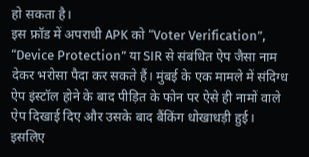हो सकता है।
इस फ्रॉड में अपराधी APK को “Voter Verification”, “Device Protection” या SIR से संबंधित ऐप जैसा नाम देकर भरोसा पैदा कर सकते हैं। मुंबई के एक मामले में संदिग्ध ऐप इंस्टॉल होने के बाद पीड़ित के फोन पर ऐसे ही नामों वाले ऐप दिखाई दिए और उसके बाद बैंकिंग धोखाधड़ी हुई।
इसलिए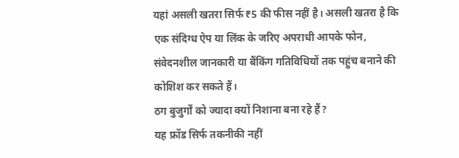यहां असली खतरा सिर्फ ₹5 की फीस नहीं है। असली खतरा है कि एक संदिग्ध ऐप या लिंक के जरिए अपराधी आपके फोन, संवेदनशील जानकारी या बैंकिंग गतिविधियों तक पहुंच बनाने की कोशिश कर सकते हैं।
ठग बुजुर्गों को ज्यादा क्यों निशाना बना रहे हैं?
यह फ्रॉड सिर्फ तकनीकी नहीं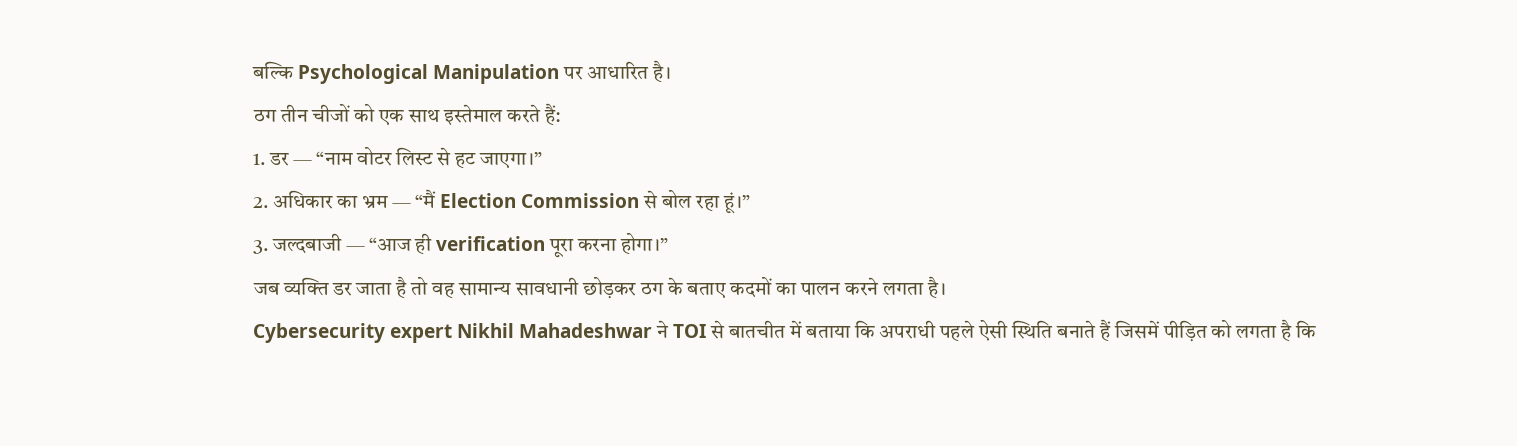बल्कि Psychological Manipulation पर आधारित है।
ठग तीन चीजों को एक साथ इस्तेमाल करते हैं:
1. डर — “नाम वोटर लिस्ट से हट जाएगा।”
2. अधिकार का भ्रम — “मैं Election Commission से बोल रहा हूं।”
3. जल्दबाजी — “आज ही verification पूरा करना होगा।”
जब व्यक्ति डर जाता है तो वह सामान्य सावधानी छोड़कर ठग के बताए कदमों का पालन करने लगता है।
Cybersecurity expert Nikhil Mahadeshwar ने TOI से बातचीत में बताया कि अपराधी पहले ऐसी स्थिति बनाते हैं जिसमें पीड़ित को लगता है कि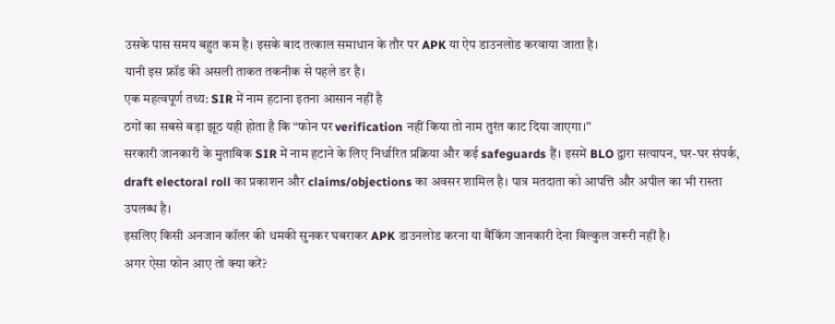उसके पास समय बहुत कम है। इसके बाद तत्काल समाधान के तौर पर APK या ऐप डाउनलोड करवाया जाता है।
यानी इस फ्रॉड की असली ताकत तकनीक से पहले डर है।
एक महत्वपूर्ण तथ्य: SIR में नाम हटाना इतना आसान नहीं है
ठगों का सबसे बड़ा झूठ यही होता है कि “फोन पर verification नहीं किया तो नाम तुरंत काट दिया जाएगा।”
सरकारी जानकारी के मुताबिक SIR में नाम हटाने के लिए निर्धारित प्रक्रिया और कई safeguards हैं। इसमें BLO द्वारा सत्यापन, घर-घर संपर्क, draft electoral roll का प्रकाशन और claims/objections का अवसर शामिल है। पात्र मतदाता को आपत्ति और अपील का भी रास्ता उपलब्ध है।
इसलिए किसी अनजान कॉलर की धमकी सुनकर घबराकर APK डाउनलोड करना या बैंकिंग जानकारी देना बिल्कुल जरूरी नहीं है।
अगर ऐसा फोन आए तो क्या करें?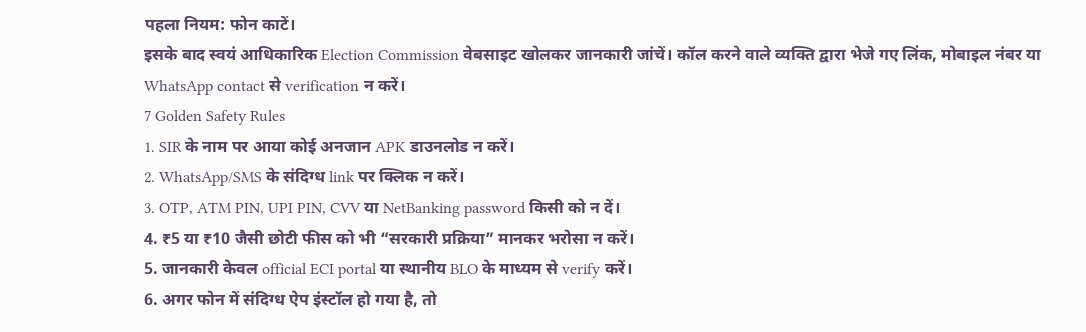पहला नियम: फोन काटें।
इसके बाद स्वयं आधिकारिक Election Commission वेबसाइट खोलकर जानकारी जांचें। कॉल करने वाले व्यक्ति द्वारा भेजे गए लिंक, मोबाइल नंबर या WhatsApp contact से verification न करें।
7 Golden Safety Rules
1. SIR के नाम पर आया कोई अनजान APK डाउनलोड न करें।
2. WhatsApp/SMS के संदिग्ध link पर क्लिक न करें।
3. OTP, ATM PIN, UPI PIN, CVV या NetBanking password किसी को न दें।
4. ₹5 या ₹10 जैसी छोटी फीस को भी “सरकारी प्रक्रिया” मानकर भरोसा न करें।
5. जानकारी केवल official ECI portal या स्थानीय BLO के माध्यम से verify करें।
6. अगर फोन में संदिग्ध ऐप इंस्टॉल हो गया है, तो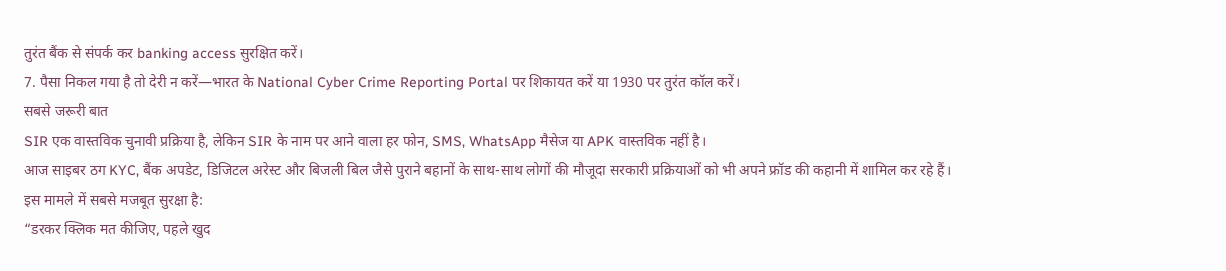तुरंत बैंक से संपर्क कर banking access सुरक्षित करें।
7. पैसा निकल गया है तो देरी न करें—भारत के National Cyber Crime Reporting Portal पर शिकायत करें या 1930 पर तुरंत कॉल करें।
सबसे जरूरी बात
SIR एक वास्तविक चुनावी प्रक्रिया है, लेकिन SIR के नाम पर आने वाला हर फोन, SMS, WhatsApp मैसेज या APK वास्तविक नहीं है।
आज साइबर ठग KYC, बैंक अपडेट, डिजिटल अरेस्ट और बिजली बिल जैसे पुराने बहानों के साथ-साथ लोगों की मौजूदा सरकारी प्रक्रियाओं को भी अपने फ्रॉड की कहानी में शामिल कर रहे हैं।
इस मामले में सबसे मजबूत सुरक्षा है:
“डरकर क्लिक मत कीजिए, पहले खुद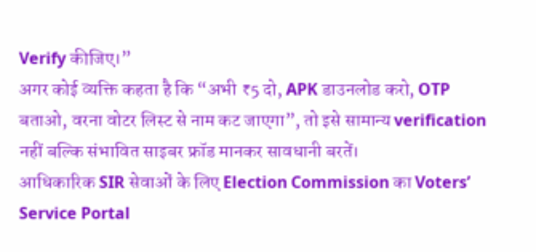Verify कीजिए।”
अगर कोई व्यक्ति कहता है कि “अभी ₹5 दो, APK डाउनलोड करो, OTP बताओ, वरना वोटर लिस्ट से नाम कट जाएगा”, तो इसे सामान्य verification नहीं बल्कि संभावित साइबर फ्रॉड मानकर सावधानी बरतें।
आधिकारिक SIR सेवाओं के लिए Election Commission का Voters’ Service Portal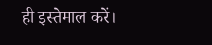ही इस्तेमाल करें।